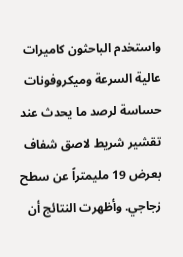واستخدم الباحثون كاميرات عالية السرعة وميكروفونات حساسة لرصد ما يحدث عند تقشير شريط لاصق شفاف بعرض 19 مليمتراً عن سطح زجاجي. وأظهرت النتائج أن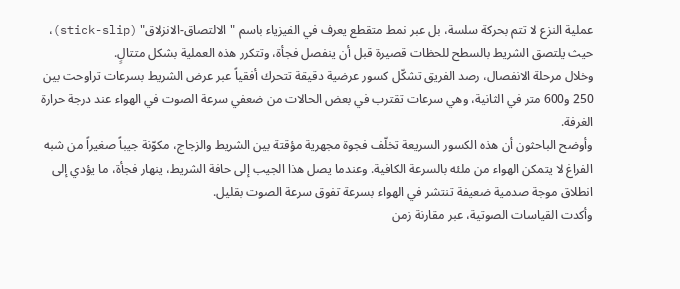عملية النزع لا تتم بحركة سلسة، بل عبر نمط متقطع يعرف في الفيزياء باسم "الالتصاق-الانزلاق" (stick-slip)، حيث يلتصق الشريط بالسطح للحظات قصيرة قبل أن ينفصل فجأة، وتتكرر هذه العملية بشكل متتالٍ.
وخلال مرحلة الانفصال، رصد الفريق تشكّل كسور عرضية دقيقة تتحرك أفقياً عبر عرض الشريط بسرعات تراوحت بين 250 و600 متر في الثانية، وهي سرعات تقترب في بعض الحالات من ضعفي سرعة الصوت في الهواء عند درجة حرارة الغرفة.
وأوضح الباحثون أن هذه الكسور السريعة تخلّف فجوة مجهرية مؤقتة بين الشريط والزجاج، مكوّنة جيباً صغيراً من شبه الفراغ لا يتمكن الهواء من ملئه بالسرعة الكافية. وعندما يصل هذا الجيب إلى حافة الشريط، ينهار فجأة، ما يؤدي إلى انطلاق موجة صدمية ضعيفة تنتشر في الهواء بسرعة تفوق سرعة الصوت بقليل.
وأكدت القياسات الصوتية، عبر مقارنة زمن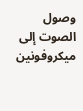وصول الصوت إلى ميكروفونين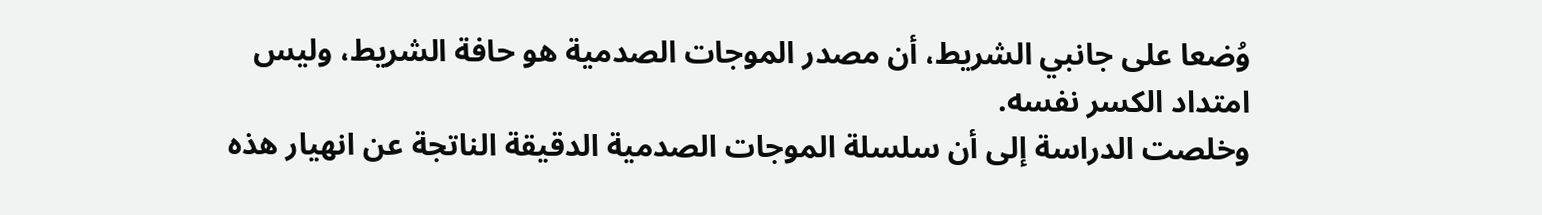وُضعا على جانبي الشريط، أن مصدر الموجات الصدمية هو حافة الشريط، وليس امتداد الكسر نفسه.
وخلصت الدراسة إلى أن سلسلة الموجات الصدمية الدقيقة الناتجة عن انهيار هذه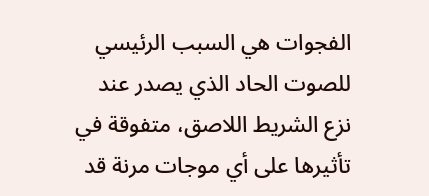الفجوات هي السبب الرئيسي للصوت الحاد الذي يصدر عند نزع الشريط اللاصق، متفوقة في تأثيرها على أي موجات مرنة قد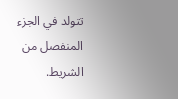تتولد في الجزء المنفصل من الشريط.